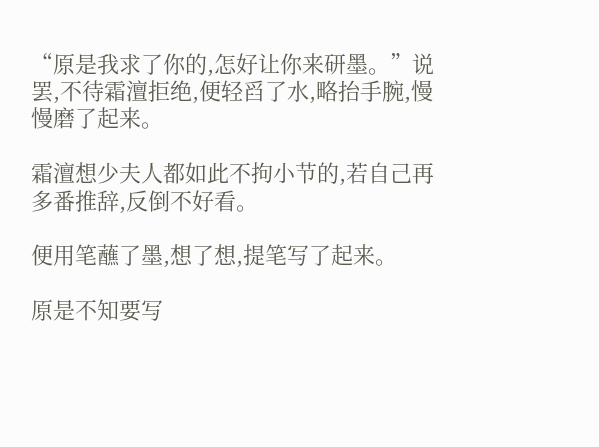“原是我求了你的,怎好让你来研墨。”说罢,不待霜澶拒绝,便轻舀了水,略抬手腕,慢慢磨了起来。

霜澶想少夫人都如此不拘小节的,若自己再多番推辞,反倒不好看。

便用笔蘸了墨,想了想,提笔写了起来。

原是不知要写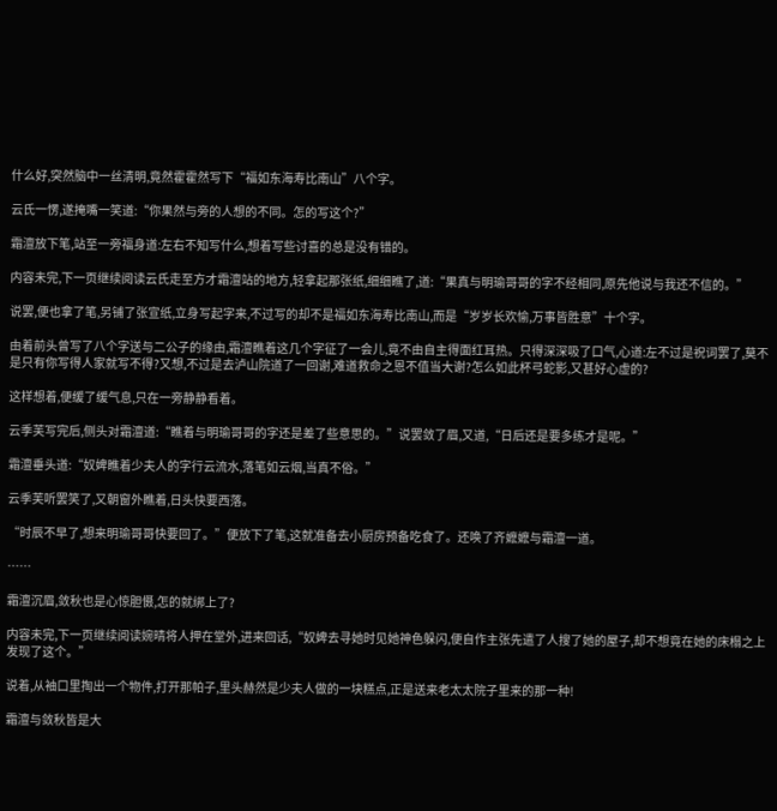什么好,突然脑中一丝清明,竟然霍霍然写下“福如东海寿比南山”八个字。

云氏一愣,遂掩嘴一笑道:“你果然与旁的人想的不同。怎的写这个?”

霜澶放下笔,站至一旁福身道:左右不知写什么,想着写些讨喜的总是没有错的。

内容未完,下一页继续阅读云氏走至方才霜澶站的地方,轻拿起那张纸,细细瞧了,道:“果真与明瑜哥哥的字不经相同,原先他说与我还不信的。”

说罢,便也拿了笔,另铺了张宣纸,立身写起字来,不过写的却不是福如东海寿比南山,而是“岁岁长欢愉,万事皆胜意”十个字。

由着前头曾写了八个字送与二公子的缘由,霜澶瞧着这几个字征了一会儿,竟不由自主得面红耳热。只得深深吸了口气,心道:左不过是祝词罢了,莫不是只有你写得人家就写不得?又想,不过是去泸山院道了一回谢,难道救命之恩不值当大谢?怎么如此杯弓蛇影,又甚好心虚的?

这样想着,便缓了缓气息,只在一旁静静看着。

云季芙写完后,侧头对霜澶道:“瞧着与明瑜哥哥的字还是差了些意思的。”说罢敛了眉,又道,“日后还是要多练才是呢。”

霜澶垂头道:“奴婢瞧着少夫人的字行云流水,落笔如云烟,当真不俗。”

云季芙听罢笑了,又朝窗外瞧着,日头快要西落。

“时辰不早了,想来明瑜哥哥快要回了。”便放下了笔,这就准备去小厨房预备吃食了。还唤了齐嬷嬷与霜澶一道。

……

霜澶沉眉,敛秋也是心惊胆慑,怎的就绑上了?

内容未完,下一页继续阅读婉晴将人押在堂外,进来回话,“奴婢去寻她时见她神色躲闪,便自作主张先遣了人搜了她的屋子,却不想竟在她的床榻之上发现了这个。”

说着,从袖口里掏出一个物件,打开那帕子,里头赫然是少夫人做的一块糕点,正是送来老太太院子里来的那一种!

霜澶与敛秋皆是大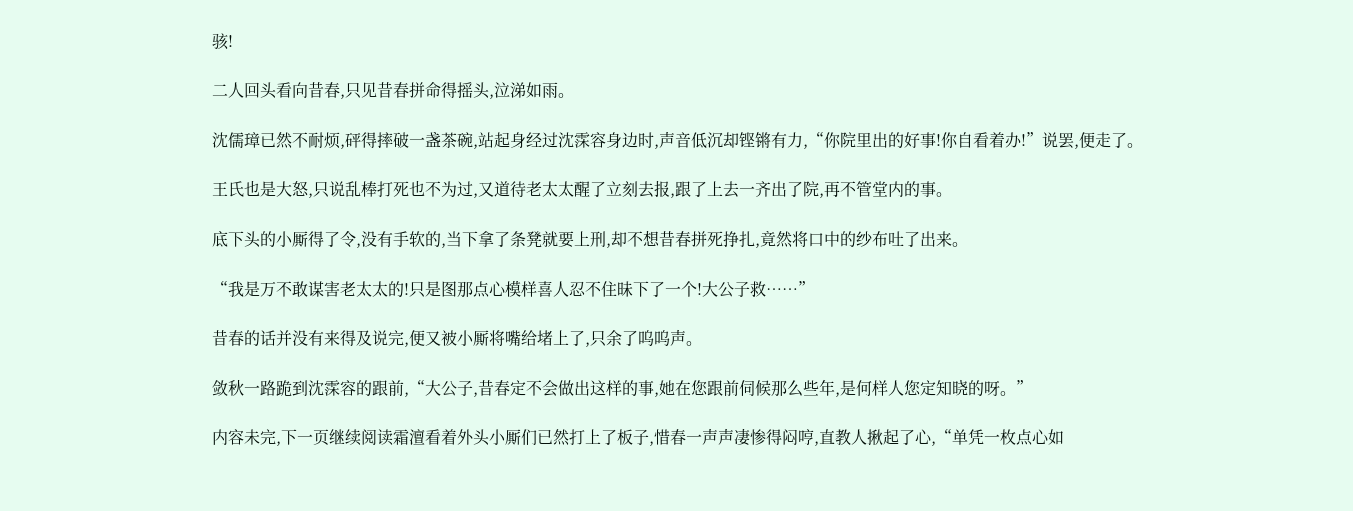骇!

二人回头看向昔春,只见昔春拼命得摇头,泣涕如雨。

沈儒璋已然不耐烦,砰得摔破一盏茶碗,站起身经过沈霂容身边时,声音低沉却铿锵有力,“你院里出的好事!你自看着办!”说罢,便走了。

王氏也是大怒,只说乱棒打死也不为过,又道待老太太醒了立刻去报,跟了上去一齐出了院,再不管堂内的事。

底下头的小厮得了令,没有手软的,当下拿了条凳就要上刑,却不想昔春拼死挣扎,竟然将口中的纱布吐了出来。

“我是万不敢谋害老太太的!只是图那点心模样喜人忍不住昧下了一个!大公子救……”

昔春的话并没有来得及说完,便又被小厮将嘴给堵上了,只余了呜呜声。

敛秋一路跪到沈霂容的跟前,“大公子,昔春定不会做出这样的事,她在您跟前伺候那么些年,是何样人您定知晓的呀。”

内容未完,下一页继续阅读霜澶看着外头小厮们已然打上了板子,惜春一声声凄惨得闷哼,直教人揪起了心,“单凭一枚点心如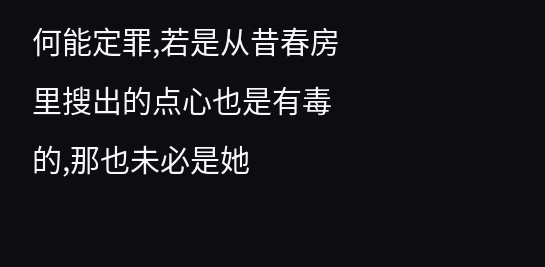何能定罪,若是从昔春房里搜出的点心也是有毒的,那也未必是她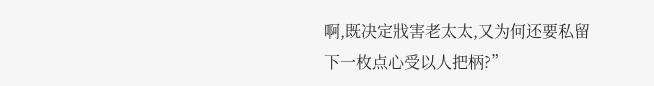啊,既决定戕害老太太,又为何还要私留下一枚点心受以人把柄?”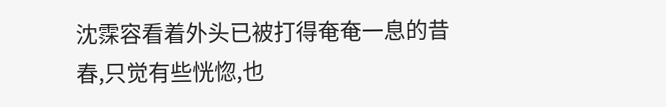沈霂容看着外头已被打得奄奄一息的昔春,只觉有些恍惚,也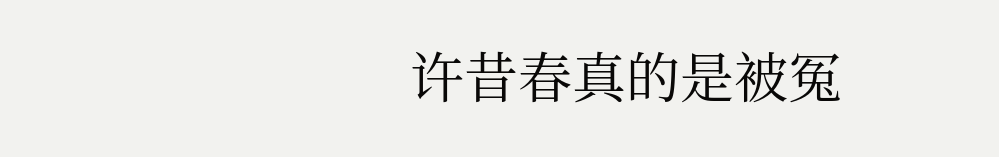许昔春真的是被冤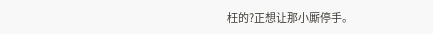枉的?正想让那小厮停手。